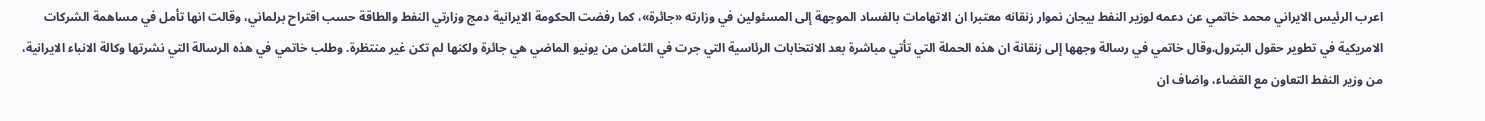اعرب الرئيس الايراني محمد خاتمي عن دعمه لوزير النفط بيجان نموار زنقانه معتبرا ان الاتهامات بالفساد الموجهة إلى المسئولين في وزارته «جائرة»، كما رفضت الحكومة الايرانية دمج وزارتي النفط والطاقة حسب اقتراح برلماني، وقالت انها تأمل في مساهمة الشركات الامريكية في تطوير حقول البترول.وقال خاتمي في رسالة وجهها إلى زنقانة ان هذه الحملة التي تأتي مباشرة بعد الانتخابات الرئاسية التي جرت في الثامن من يونيو الماضي هي جائرة ولكنها لم تكن غير منتظرة. وطلب خاتمي في هذه الرسالة التي نشرتها وكالة الانباء الايرانية، من وزير النفط التعاون مع القضاء، واضاف ان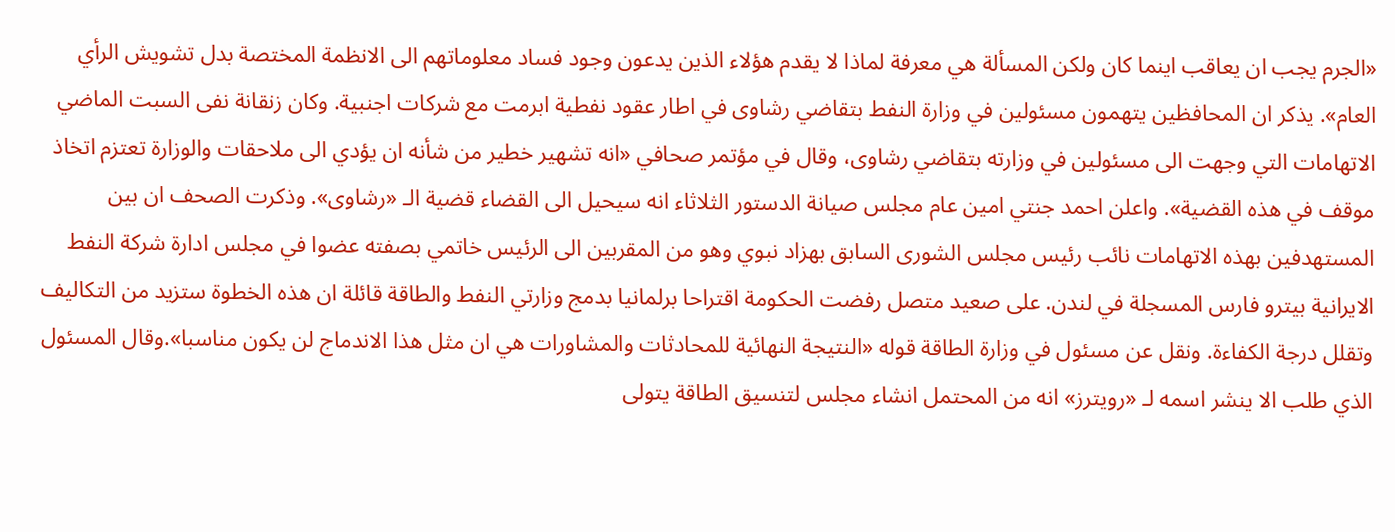«الجرم يجب ان يعاقب اينما كان ولكن المسألة هي معرفة لماذا لا يقدم هؤلاء الذين يدعون وجود فساد معلوماتهم الى الانظمة المختصة بدل تشويش الرأي العام». يذكر ان المحافظين يتهمون مسئولين في وزارة النفط بتقاضي رشاوى في اطار عقود نفطية ابرمت مع شركات اجنبية. وكان زنقانة نفى السبت الماضي الاتهامات التي وجهت الى مسئولين في وزارته بتقاضي رشاوى، وقال في مؤتمر صحافي «انه تشهير خطير من شأنه ان يؤدي الى ملاحقات والوزارة تعتزم اتخاذ موقف في هذه القضية». واعلن احمد جنتي امين عام مجلس صيانة الدستور الثلاثاء انه سيحيل الى القضاء قضية الـ «رشاوى». وذكرت الصحف ان بين المستهدفين بهذه الاتهامات نائب رئيس مجلس الشورى السابق بهزاد نبوي وهو من المقربين الى الرئيس خاتمي بصفته عضوا في مجلس ادارة شركة النفط الايرانية بيترو فارس المسجلة في لندن. على صعيد متصل رفضت الحكومة اقتراحا برلمانيا بدمج وزارتي النفط والطاقة قائلة ان هذه الخطوة ستزيد من التكاليف وتقلل درجة الكفاءة. ونقل عن مسئول في وزارة الطاقة قوله «النتيجة النهائية للمحادثات والمشاورات هي ان مثل هذا الاندماج لن يكون مناسبا».وقال المسئول الذي طلب الا ينشر اسمه لـ «رويترز» انه من المحتمل انشاء مجلس لتنسيق الطاقة يتولى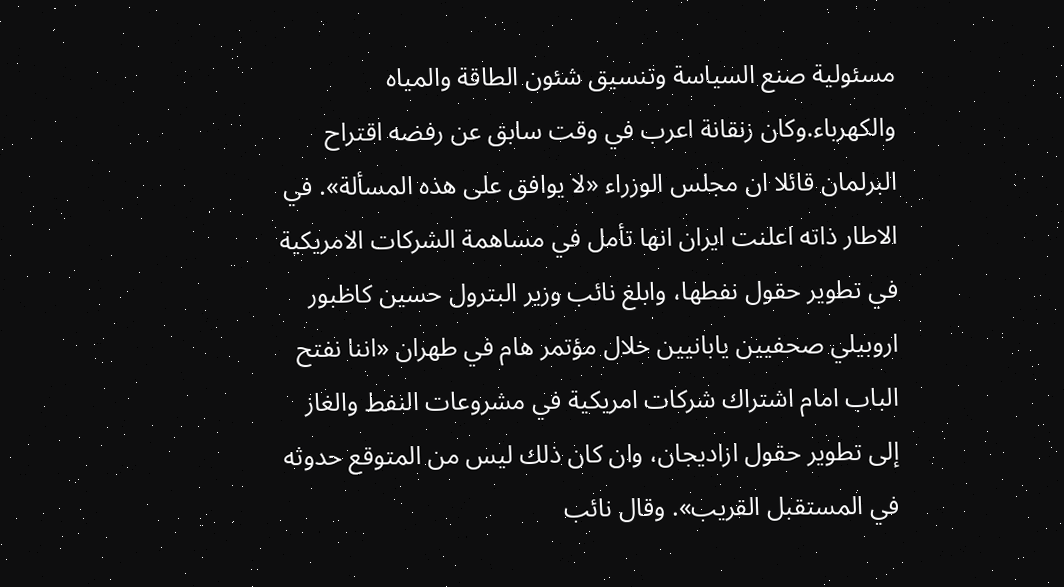مسئولية صنع السياسة وتنسيق شئون الطاقة والمياه والكهرباء.وكان زنقانة اعرب في وقت سابق عن رفضه اقتراح البرلمان قائلا ان مجلس الوزراء «لا يوافق على هذه المسألة». في الاطار ذاته اعلنت ايران انها تأمل في مساهمة الشركات الامريكية في تطوير حقول نفطها، وابلغ نائب وزير البترول حسين كاظبور اروبيلي صحفيين يابانيين خلال مؤتمر هام في طهران «اننا نفتح الباب امام اشتراك شركات امريكية في مشروعات النفط والغاز إلى تطوير حقول ازاديجان، وان كان ذلك ليس من المتوقع حدوثه في المستقبل القريب». وقال نائب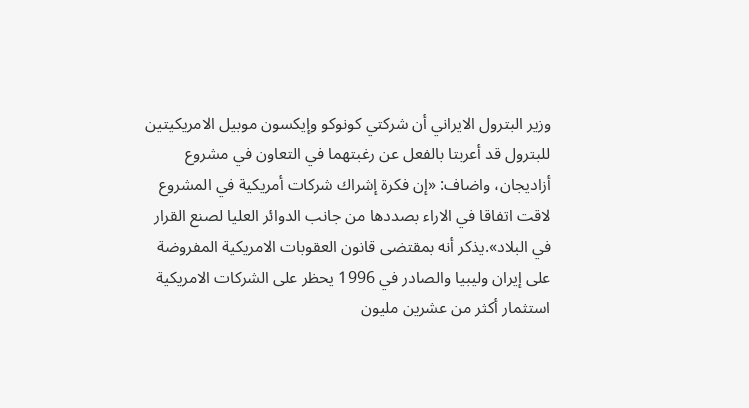وزير البترول الايراني أن شركتي كونوكو وإيكسون موبيل الامريكيتين للبترول قد أعربتا بالفعل عن رغبتهما في التعاون في مشروع أزاديجان، واضاف: «إن فكرة إشراك شركات أمريكية في المشروع لاقت اتفاقا في الاراء بصددها من جانب الدوائر العليا لصنع القرار في البلاد».يذكر أنه بمقتضى قانون العقوبات الامريكية المفروضة على إيران وليبيا والصادر في 1996 يحظر على الشركات الامريكية استثمار أكثر من عشرين مليون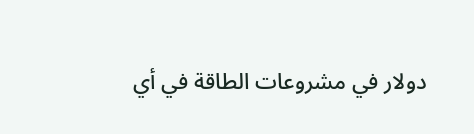دولار في مشروعات الطاقة في أي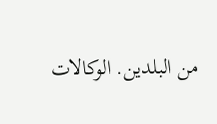من البلدين. الوكالات